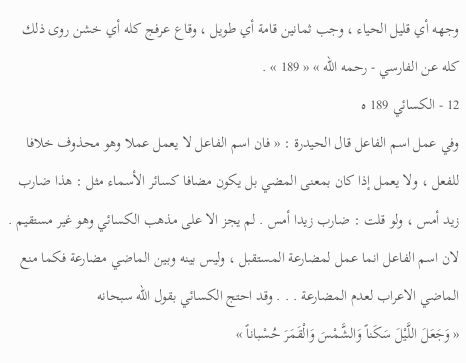وجهه أي قليل الحياء ، وجب ثمانين قامة أي طويل ، وقاع عرفج كله أي خشن روى ذلك كله عن الفارسي - رحمه اللّه » « 189 » .
12 - الكسائي 189 ه
وفي عمل اسم الفاعل قال الحيدرة : « فان اسم الفاعل لا يعمل عملا وهو محذوف خلافا للفعل ، ولا يعمل إذا كان بمعنى المضي بل يكون مضافا كسائر الأسماء مثل : هذا ضارب زيد أمس ، ولو قلت : ضارب زيدا أمس . لم يجز الا على مذهب الكسائي وهو غير مستقيم .
لان اسم الفاعل انما عمل لمضارعة المستقبل ، وليس بينه وبين الماضي مضارعة فكما منع الماضي الاعراب لعدم المضارعة . . . وقد احتج الكسائي بقول اللّه سبحانه
« وَجَعَلَ اللَّيْلَ سَكَناً وَالشَّمْسَ وَالْقَمَرَ حُسْباناً »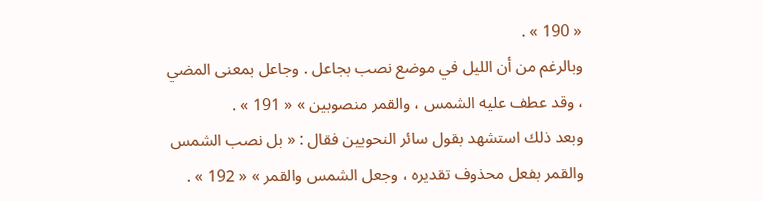« 190 » .
وبالرغم من أن الليل في موضع نصب بجاعل . وجاعل بمعنى المضي ، وقد عطف عليه الشمس ، والقمر منصوبين » « 191 » .
وبعد ذلك استشهد بقول سائر النحويين فقال : « بل نصب الشمس والقمر بفعل محذوف تقديره ، وجعل الشمس والقمر » « 192 » .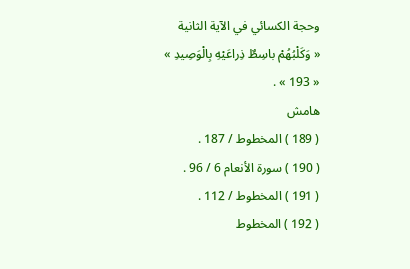وحجة الكسائي في الآية الثانية
« وَكَلْبُهُمْ باسِطٌ ذِراعَيْهِ بِالْوَصِيدِ »
« 193 » .
هامش
( 189 ) المخطوط / 187 .
( 190 ) سورة الأنعام 6 / 96 .
( 191 ) المخطوط / 112 .
( 192 ) المخطوط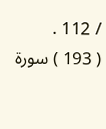/ 112 .
( 193 ) سورة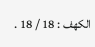الكهف : 18 / 18 .